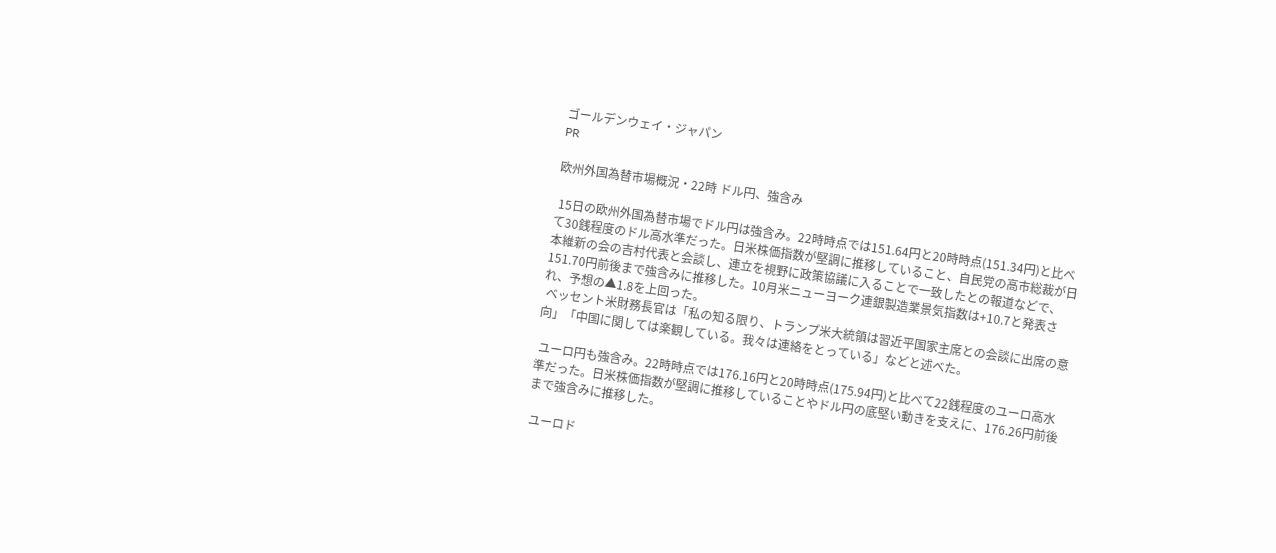ゴールデンウェイ・ジャパン
PR

欧州外国為替市場概況・22時 ドル円、強含み

 15日の欧州外国為替市場でドル円は強含み。22時時点では151.64円と20時時点(151.34円)と比べて30銭程度のドル高水準だった。日米株価指数が堅調に推移していること、自民党の高市総裁が日本維新の会の吉村代表と会談し、連立を視野に政策協議に入ることで一致したとの報道などで、151.70円前後まで強含みに推移した。10月米ニューヨーク連銀製造業景気指数は+10.7と発表され、予想の▲1.8を上回った。
 ベッセント米財務長官は「私の知る限り、トランプ米大統領は習近平国家主席との会談に出席の意向」「中国に関しては楽観している。我々は連絡をとっている」などと述べた。

 ユーロ円も強含み。22時時点では176.16円と20時時点(175.94円)と比べて22銭程度のユーロ高水準だった。日米株価指数が堅調に推移していることやドル円の底堅い動きを支えに、176.26円前後まで強含みに推移した。

 ユーロド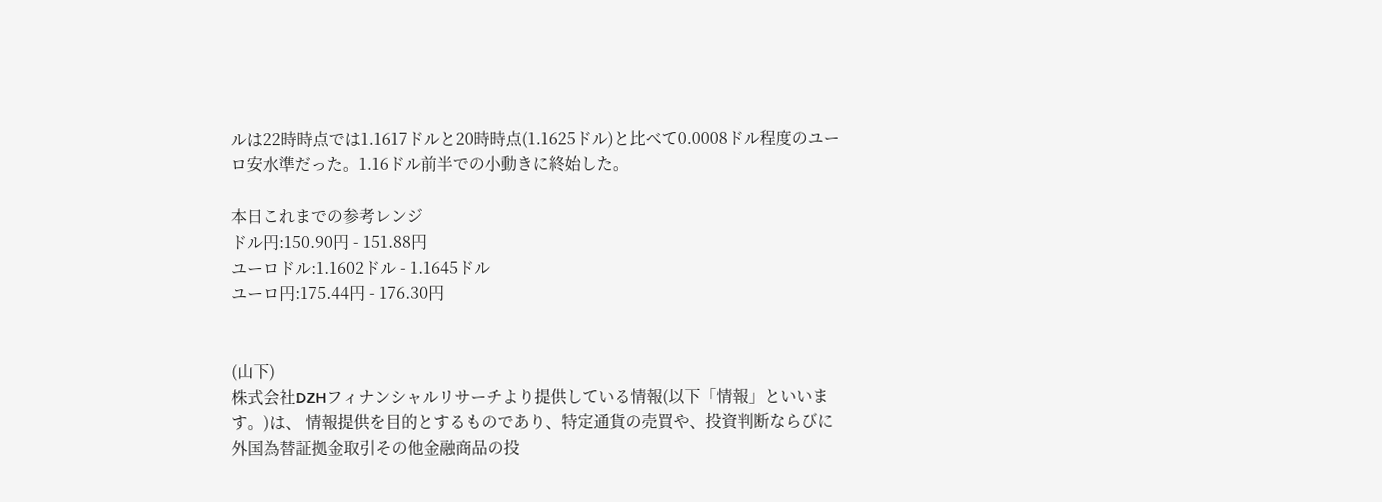ルは22時時点では1.1617ドルと20時時点(1.1625ドル)と比べて0.0008ドル程度のユーロ安水準だった。1.16ドル前半での小動きに終始した。

本日これまでの参考レンジ
ドル円:150.90円 - 151.88円
ユーロドル:1.1602ドル - 1.1645ドル
ユーロ円:175.44円 - 176.30円


(山下)
株式会社DZHフィナンシャルリサーチより提供している情報(以下「情報」といいます。)は、 情報提供を目的とするものであり、特定通貨の売買や、投資判断ならびに外国為替証拠金取引その他金融商品の投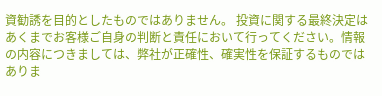資勧誘を目的としたものではありません。 投資に関する最終決定はあくまでお客様ご自身の判断と責任において行ってください。情報の内容につきましては、弊社が正確性、確実性を保証するものではありま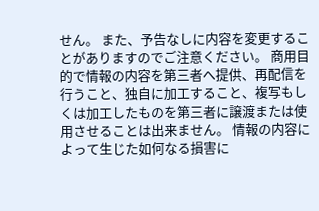せん。 また、予告なしに内容を変更することがありますのでご注意ください。 商用目的で情報の内容を第三者へ提供、再配信を行うこと、独自に加工すること、複写もしくは加工したものを第三者に譲渡または使用させることは出来ません。 情報の内容によって生じた如何なる損害に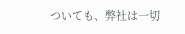ついても、弊社は一切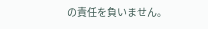の責任を負いません。